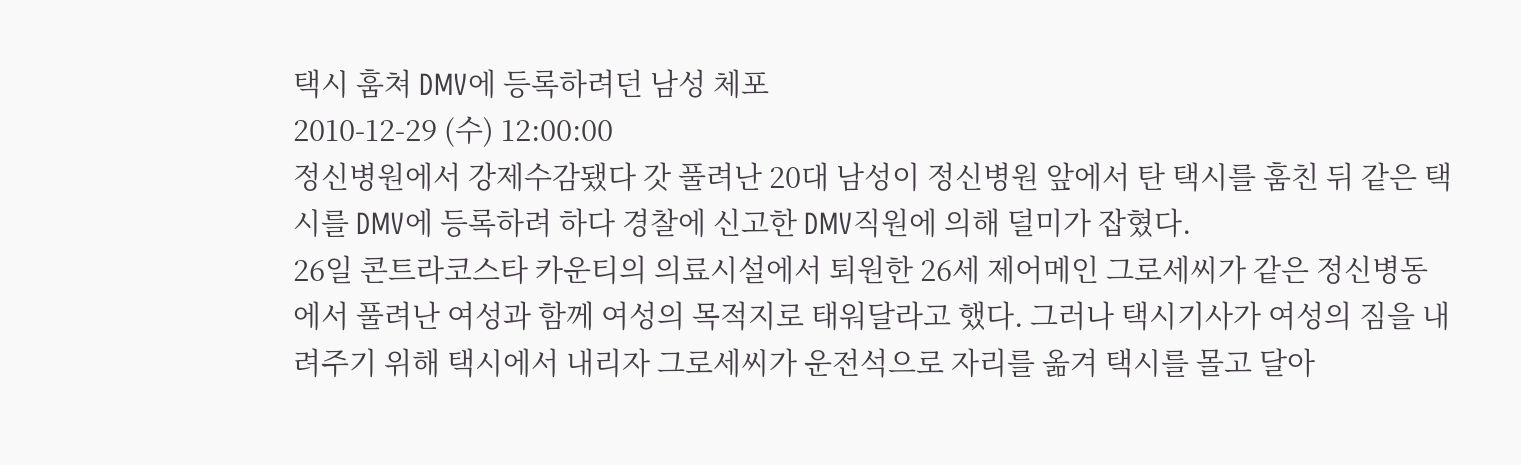택시 훔쳐 DMV에 등록하려던 남성 체포
2010-12-29 (수) 12:00:00
정신병원에서 강제수감됐다 갓 풀려난 20대 남성이 정신병원 앞에서 탄 택시를 훔친 뒤 같은 택시를 DMV에 등록하려 하다 경찰에 신고한 DMV직원에 의해 덜미가 잡혔다.
26일 콘트라코스타 카운티의 의료시설에서 퇴원한 26세 제어메인 그로세씨가 같은 정신병동에서 풀려난 여성과 함께 여성의 목적지로 태워달라고 했다. 그러나 택시기사가 여성의 짐을 내려주기 위해 택시에서 내리자 그로세씨가 운전석으로 자리를 옮겨 택시를 몰고 달아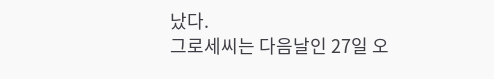났다.
그로세씨는 다음날인 27일 오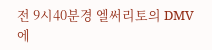전 9시40분경 엘써리토의 DMV에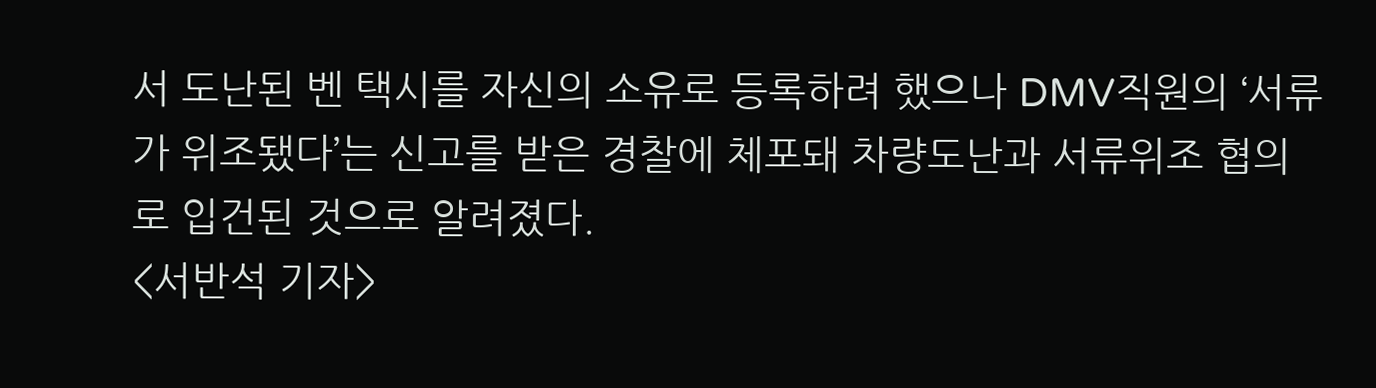서 도난된 벤 택시를 자신의 소유로 등록하려 했으나 DMV직원의 ‘서류가 위조됐다’는 신고를 받은 경찰에 체포돼 차량도난과 서류위조 협의로 입건된 것으로 알려졌다.
<서반석 기자>